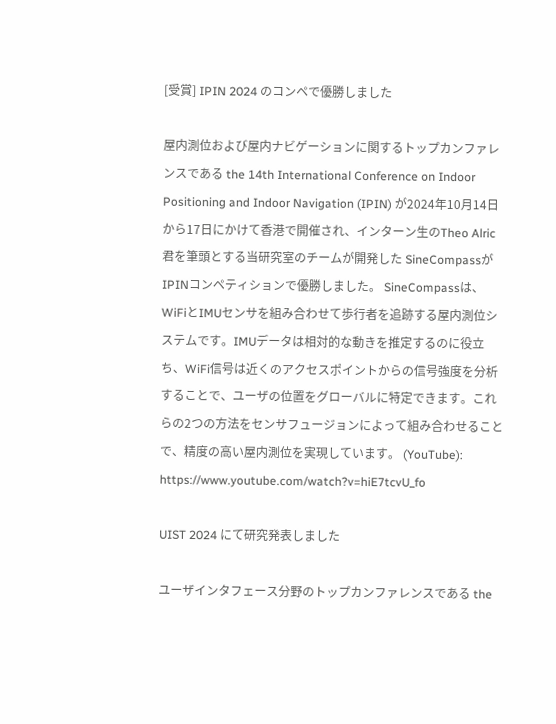[受賞] IPIN 2024 のコンペで優勝しました

屋内測位および屋内ナビゲーションに関するトップカンファレンスである the 14th International Conference on Indoor Positioning and Indoor Navigation (IPIN) が2024年10月14日から17日にかけて香港で開催され、インターン生のTheo Alric君を筆頭とする当研究室のチームが開発した SineCompassが IPINコンペティションで優勝しました。 SineCompassは、WiFiとIMUセンサを組み合わせて歩行者を追跡する屋内測位システムです。IMUデータは相対的な動きを推定するのに役立ち、WiFi信号は近くのアクセスポイントからの信号強度を分析することで、ユーザの位置をグローバルに特定できます。これらの2つの方法をセンサフュージョンによって組み合わせることで、精度の高い屋内測位を実現しています。 (YouTube): https://www.youtube.com/watch?v=hiE7tcvU_fo

UIST 2024 にて研究発表しました

ユーザインタフェース分野のトップカンファレンスである the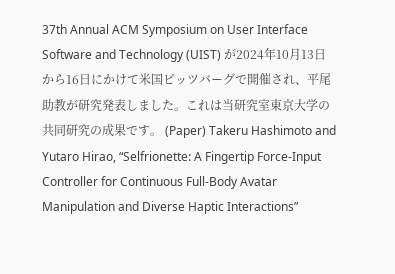37th Annual ACM Symposium on User Interface Software and Technology (UIST) が2024年10月13日から16日にかけて米国ピッツバーグで開催され、平尾助教が研究発表しました。これは当研究室東京大学の共同研究の成果です。 (Paper) Takeru Hashimoto and Yutaro Hirao, “Selfrionette: A Fingertip Force-Input Controller for Continuous Full-Body Avatar Manipulation and Diverse Haptic Interactions”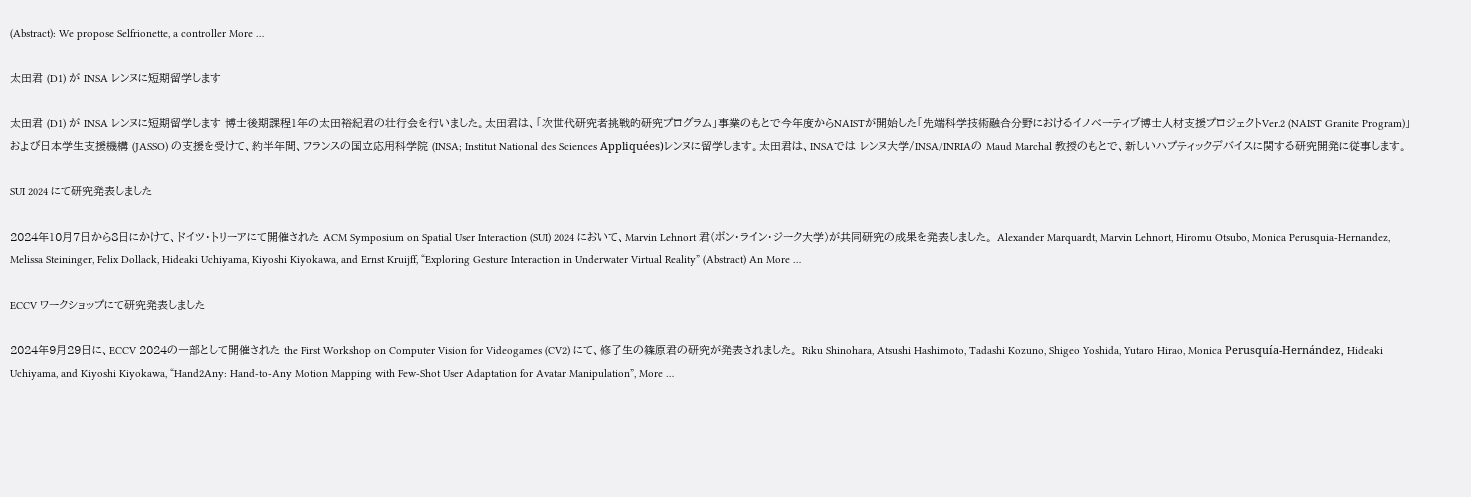(Abstract): We propose Selfrionette, a controller More …

太田君 (D1) が INSA レンヌに短期留学します

太田君 (D1) が INSA レンヌに短期留学します 博士後期課程1年の太田裕紀君の壮行会を行いました。太田君は、「次世代研究者挑戦的研究プログラム」事業のもとで今年度からNAISTが開始した「先端科学技術融合分野におけるイノベーティブ博士人材支援プロジェクトVer.2 (NAIST Granite Program)」および日本学生支援機構 (JASSO) の支援を受けて、約半年間、フランスの国立応用科学院 (INSA; Institut National des Sciences Appliquées)レンヌに留学します。太田君は、INSAでは レンヌ大学/INSA/INRIAの Maud Marchal 教授のもとで、新しいハプティックデバイスに関する研究開発に従事します。

SUI 2024 にて研究発表しました

2024年10月7日から8日にかけて、ドイツ・トリーアにて開催された ACM Symposium on Spatial User Interaction (SUI) 2024 において、Marvin Lehnort 君(ボン・ライン・ジーク大学)が共同研究の成果を発表しました。 Alexander Marquardt, Marvin Lehnort, Hiromu Otsubo, Monica Perusquia-Hernandez, Melissa Steininger, Felix Dollack, Hideaki Uchiyama, Kiyoshi Kiyokawa, and Ernst Kruijff, “Exploring Gesture Interaction in Underwater Virtual Reality” (Abstract) An More …

ECCV ワークショップにて研究発表しました

2024年9月29日に、ECCV 2024の一部として開催された the First Workshop on Computer Vision for Videogames (CV2) にて、修了生の篠原君の研究が発表されました。 Riku Shinohara, Atsushi Hashimoto, Tadashi Kozuno, Shigeo Yoshida, Yutaro Hirao, Monica Perusquía-Hernández, Hideaki Uchiyama, and Kiyoshi Kiyokawa, “Hand2Any: Hand-to-Any Motion Mapping with Few-Shot User Adaptation for Avatar Manipulation”, More …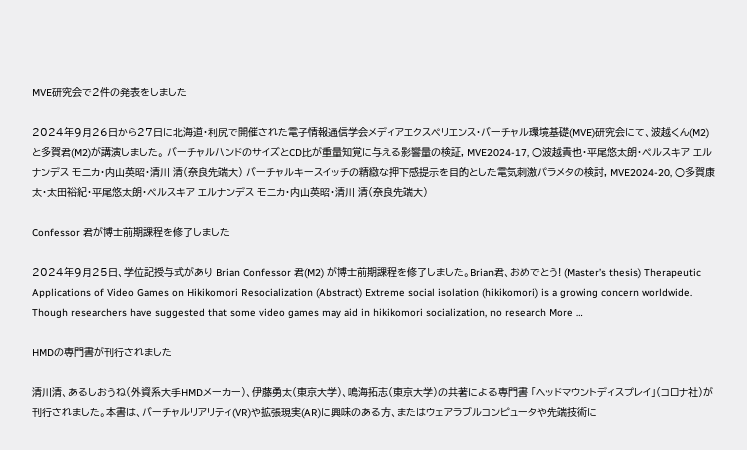MVE研究会で2件の発表をしました

2024年9月26日から27日に北海道・利尻で開催された電子情報通信学会メディアエクスペリエンス・バーチャル環境基礎(MVE)研究会にて、波越くん(M2)と多賀君(M2)が講演しました。 バーチャルハンドのサイズとCD比が重量知覚に与える影響量の検証, MVE2024-17, ○波越貴也・平尾悠太朗・ペルスキア エルナンデス モニカ・内山英昭・清川 清(奈良先端大) バーチャルキースイッチの精緻な押下感提示を目的とした電気刺激パラメタの検討, MVE2024-20, ○多賀康太・太田裕紀・平尾悠太朗・ペルスキア エルナンデス モニカ・内山英昭・清川 清(奈良先端大)

Confessor 君が博士前期課程を修了しました

2024年9月25日、学位記授与式があり Brian Confessor 君(M2) が博士前期課程を修了しました。Brian君、おめでとう! (Master’s thesis) Therapeutic Applications of Video Games on Hikikomori Resocialization (Abstract) Extreme social isolation (hikikomori) is a growing concern worldwide. Though researchers have suggested that some video games may aid in hikikomori socialization, no research More …

HMDの専門書が刊行されました

清川清、あるしおうね(外資系大手HMDメーカー)、伊藤勇太(東京大学)、鳴海拓志(東京大学)の共著による専門書 「ヘッドマウントディスプレイ」(コロナ社)が刊行されました。本書は、バーチャルリアリティ(VR)や拡張現実(AR)に興味のある方、またはウェアラブルコンピュータや先端技術に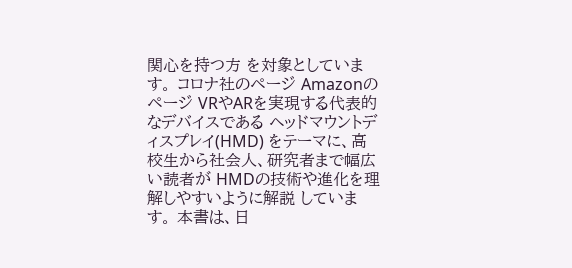関心を持つ方 を対象としています。 コロナ社のページ Amazonのページ VRやARを実現する代表的なデバイスである ヘッドマウントディスプレイ(HMD) をテーマに、高校生から社会人、研究者まで幅広い読者が HMDの技術や進化を理解しやすいように解説 しています。 本書は、日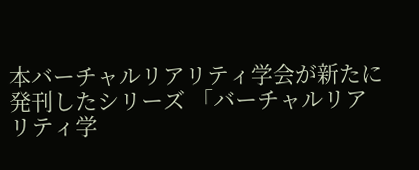本バーチャルリアリティ学会が新たに発刊したシリーズ 「バーチャルリアリティ学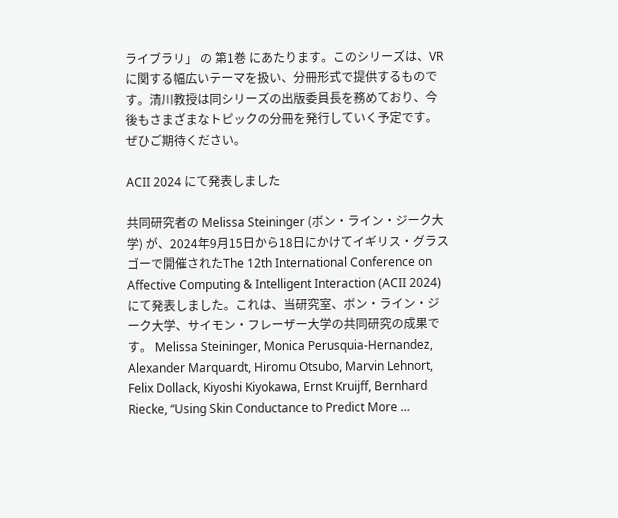ライブラリ」 の 第1巻 にあたります。このシリーズは、VRに関する幅広いテーマを扱い、分冊形式で提供するものです。清川教授は同シリーズの出版委員長を務めており、今後もさまざまなトピックの分冊を発行していく予定です。ぜひご期待ください。

ACII 2024 にて発表しました

共同研究者の Melissa Steininger (ボン・ライン・ジーク大学) が、2024年9月15日から18日にかけてイギリス・グラスゴーで開催されたThe 12th International Conference on Affective Computing & Intelligent Interaction (ACII 2024) にて発表しました。これは、当研究室、ボン・ライン・ジーク大学、サイモン・フレーザー大学の共同研究の成果です。 Melissa Steininger, Monica Perusquia-Hernandez, Alexander Marquardt, Hiromu Otsubo, Marvin Lehnort, Felix Dollack, Kiyoshi Kiyokawa, Ernst Kruijff, Bernhard Riecke, “Using Skin Conductance to Predict More …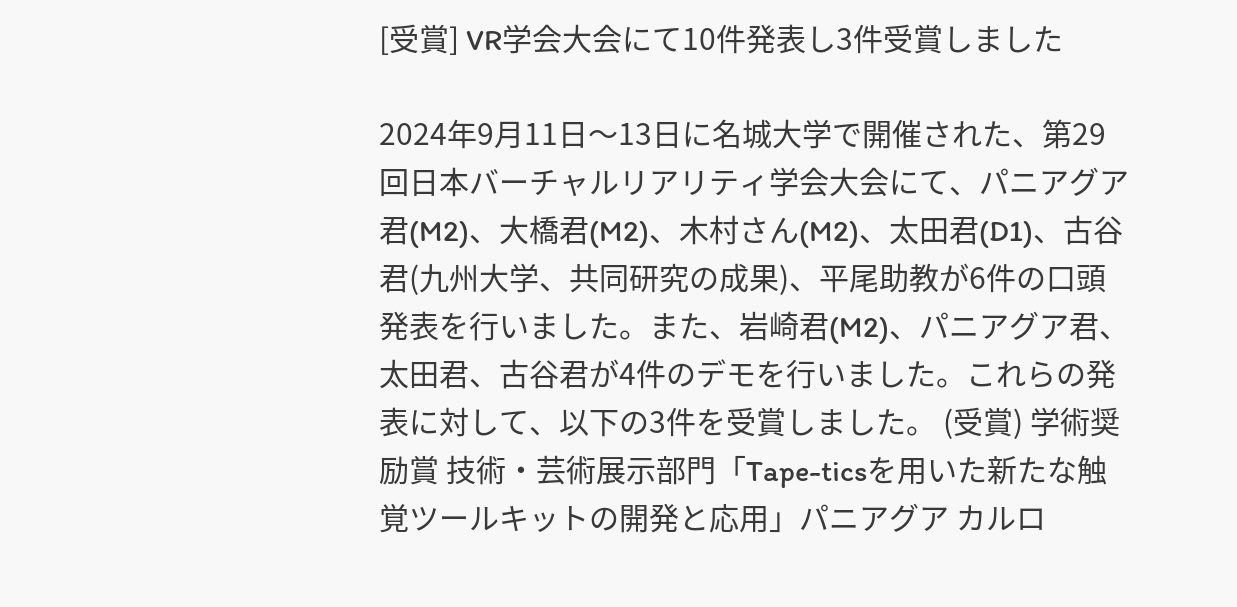[受賞] VR学会大会にて10件発表し3件受賞しました

2024年9月11日〜13日に名城大学で開催された、第29回日本バーチャルリアリティ学会大会にて、パニアグア君(M2)、大橋君(M2)、木村さん(M2)、太田君(D1)、古谷君(九州大学、共同研究の成果)、平尾助教が6件の口頭発表を行いました。また、岩崎君(M2)、パニアグア君、太田君、古谷君が4件のデモを行いました。これらの発表に対して、以下の3件を受賞しました。 (受賞) 学術奨励賞 技術・芸術展示部門「Tape-ticsを用いた新たな触覚ツールキットの開発と応用」パニアグア カルロ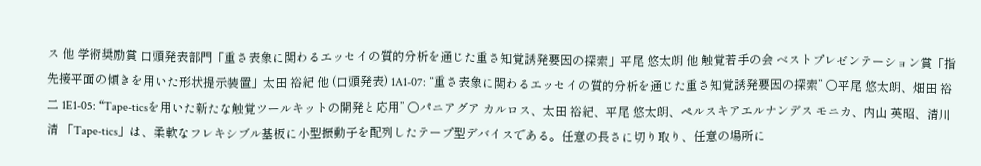ス 他 学術奨励賞 口頭発表部門「重さ表象に関わるエッセイの質的分析を通じた重さ知覚誘発要因の探索」平尾 悠太朗 他 触覚若手の会 ベストプレゼンテーション賞「指先接平面の傾きを用いた形状提示装置」太田 裕紀 他 (口頭発表) 1A1-07: “重さ表象に関わるエッセイの質的分析を通じた重さ知覚誘発要因の探索” 〇平尾 悠太朗、畑田 裕二 1E1-05: “Tape-ticsを用いた新たな触覚ツールキットの開発と応用” 〇パニアグア カルロス、太田 裕紀、平尾 悠太朗、ペルスキアエルナンデス モニカ、内山 英昭、清川 清 「Tape-tics」は、柔軟なフレキシブル基板に小型振動子を配列したテープ型デバイスである。任意の長さに切り取り、任意の場所に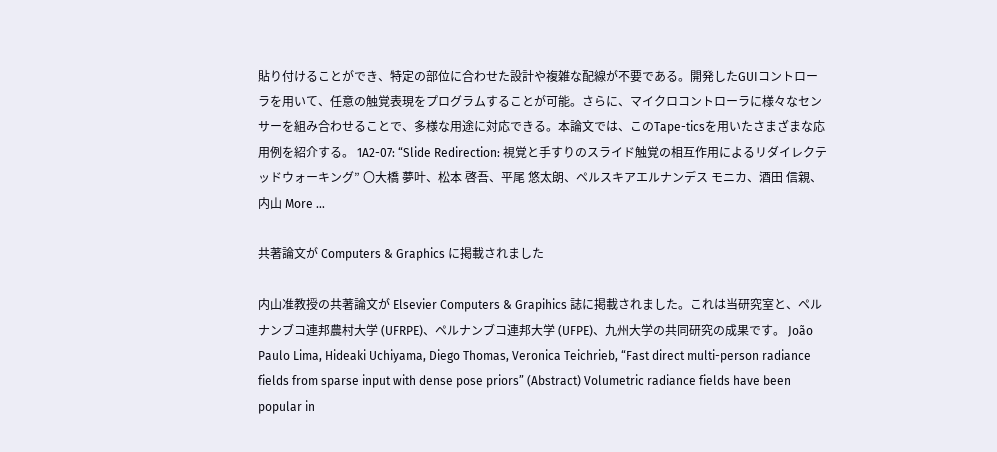貼り付けることができ、特定の部位に合わせた設計や複雑な配線が不要である。開発したGUIコントローラを用いて、任意の触覚表現をプログラムすることが可能。さらに、マイクロコントローラに様々なセンサーを組み合わせることで、多様な用途に対応できる。本論文では、このTape-ticsを用いたさまざまな応用例を紹介する。 1A2-07: “Slide Redirection: 視覚と手すりのスライド触覚の相互作用によるリダイレクテッドウォーキング” 〇大橋 夢叶、松本 啓吾、平尾 悠太朗、ペルスキアエルナンデス モニカ、酒田 信親、内山 More …

共著論文が Computers & Graphics に掲載されました

内山准教授の共著論文が Elsevier Computers & Grapihics 誌に掲載されました。これは当研究室と、ペルナンブコ連邦農村大学 (UFRPE)、ペルナンブコ連邦大学 (UFPE)、九州大学の共同研究の成果です。 João Paulo Lima, Hideaki Uchiyama, Diego Thomas, Veronica Teichrieb, “Fast direct multi-person radiance fields from sparse input with dense pose priors” (Abstract) Volumetric radiance fields have been popular in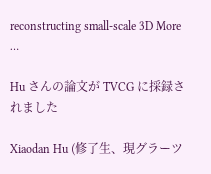reconstructing small-scale 3D More …

Hu さんの論文が TVCG に採録されました

Xiaodan Hu (修了生、現グラーツ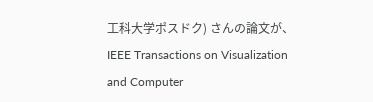工科大学ポスドク) さんの論文が、IEEE Transactions on Visualization and Computer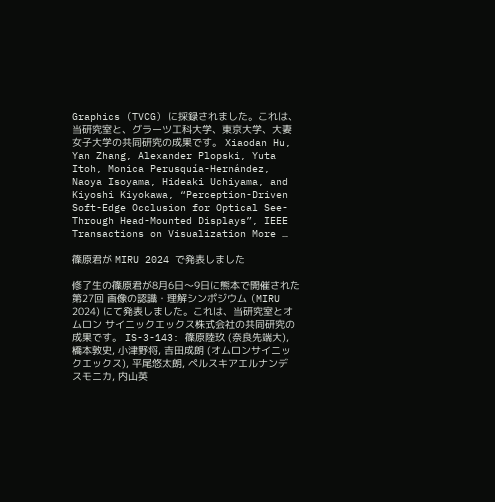Graphics (TVCG) に採録されました。これは、当研究室と、グラーツ工科大学、東京大学、大妻女子大学の共同研究の成果です。 Xiaodan Hu, Yan Zhang, Alexander Plopski, Yuta Itoh, Monica Perusquía-Hernández, Naoya Isoyama, Hideaki Uchiyama, and Kiyoshi Kiyokawa, “Perception-Driven Soft-Edge Occlusion for Optical See-Through Head-Mounted Displays”, IEEE Transactions on Visualization More …

篠原君が MIRU 2024 で発表しました

修了生の篠原君が8月6日〜9日に熊本で開催された第27回 画像の認識・理解シンポジウム (MIRU 2024) にて発表しました。これは、当研究室とオムロン サイニックエックス株式会社の共同研究の成果です。 IS-3-143: 篠原陸玖 (奈良先端大), 橋本敦史, 小津野将, 吉田成朗 (オムロンサイニックエックス), 平尾悠太朗, ペルスキアエルナンデスモニカ, 内山英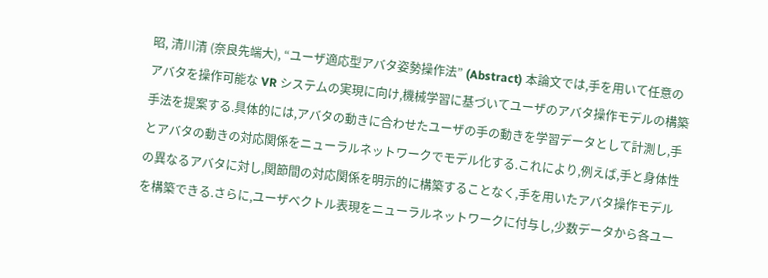昭, 清川清 (奈良先端大), “ユーザ適応型アバタ姿勢操作法” (Abstract) 本論文では,手を用いて任意のアバタを操作可能な VR システムの実現に向け,機械学習に基づいてユーザのアバタ操作モデルの構築手法を提案する.具体的には,アバタの動きに合わせたユーザの手の動きを学習データとして計測し,手とアバタの動きの対応関係をニューラルネットワークでモデル化する.これにより,例えば,手と身体性の異なるアバタに対し,関節間の対応関係を明示的に構築することなく,手を用いたアバタ操作モデルを構築できる.さらに,ユーザベクトル表現をニューラルネットワークに付与し,少数データから各ユー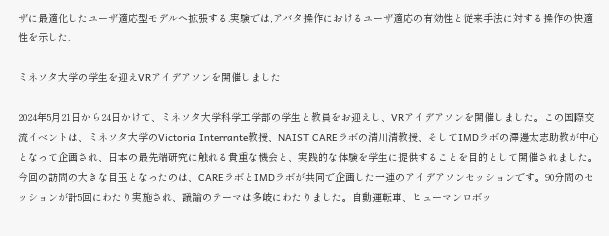ザに最適化したユーザ適応型モデルへ拡張する.実験では,アバタ操作におけるユーザ適応の有効性と従来手法に対する操作の快適性を示した.

ミネソタ大学の学生を迎えVRアイデアソンを開催しました

2024年5月21日から24日かけて、ミネソタ大学科学工学部の学生と教員をお迎えし、VRアイデアソンを開催しました。この国際交流イベントは、ミネソタ大学のVictoria Interrante教授、NAIST CAREラボの清川清教授、そしてIMDラボの澤邊太志助教が中心となって企画され、日本の最先端研究に触れる貴重な機会と、実践的な体験を学生に提供することを目的として開催されました。 今回の訪問の大きな目玉となったのは、CAREラボとIMDラボが共同で企画した一連のアイデアソンセッションです。90分間のセッションが計5回にわたり実施され、議論のテーマは多岐にわたりました。自動運転車、ヒューマンロボッ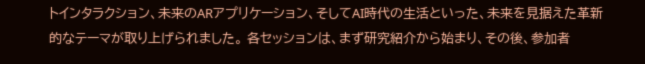トインタラクション、未来のARアプリケーション、そしてAI時代の生活といった、未来を見据えた革新的なテーマが取り上げられました。 各セッションは、まず研究紹介から始まり、その後、参加者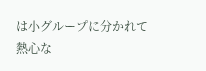は小グループに分かれて熱心な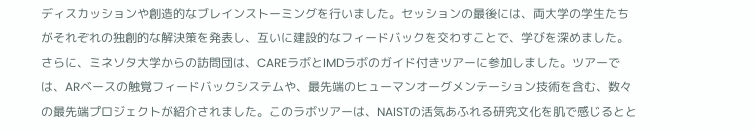ディスカッションや創造的なブレインストーミングを行いました。セッションの最後には、両大学の学生たちがそれぞれの独創的な解決策を発表し、互いに建設的なフィードバックを交わすことで、学びを深めました。 さらに、ミネソタ大学からの訪問団は、CAREラボとIMDラボのガイド付きツアーに参加しました。ツアーでは、ARベースの触覚フィードバックシステムや、最先端のヒューマンオーグメンテーション技術を含む、数々の最先端プロジェクトが紹介されました。このラボツアーは、NAISTの活気あふれる研究文化を肌で感じるとと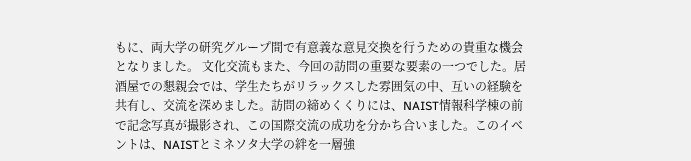もに、両大学の研究グループ間で有意義な意見交換を行うための貴重な機会となりました。 文化交流もまた、今回の訪問の重要な要素の一つでした。居酒屋での懇親会では、学生たちがリラックスした雰囲気の中、互いの経験を共有し、交流を深めました。訪問の締めくくりには、NAIST情報科学棟の前で記念写真が撮影され、この国際交流の成功を分かち合いました。このイベントは、NAISTとミネソタ大学の絆を一層強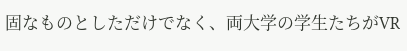固なものとしただけでなく、両大学の学生たちがVR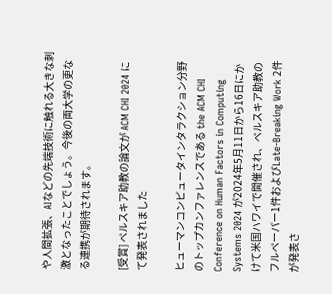や人間拡張、AIなどの先端技術に触れる大きな刺激となったことでしょう。今後の両大学の更なる連携が期待されます。

[受賞] ペルスキア助教の論文が ACM CHI 2024 にて発表されました

ヒューマンコンピュータインタラクション分野のトップカンファレンスである the ACM CHI Conference on Human Factors in Computing Systems 2024 が2024年5月11日から16日にかけて米国ハワイで開催され、ペルスキア助教のフルペーパー1件およびLate-Breaking Work 2件が発表さ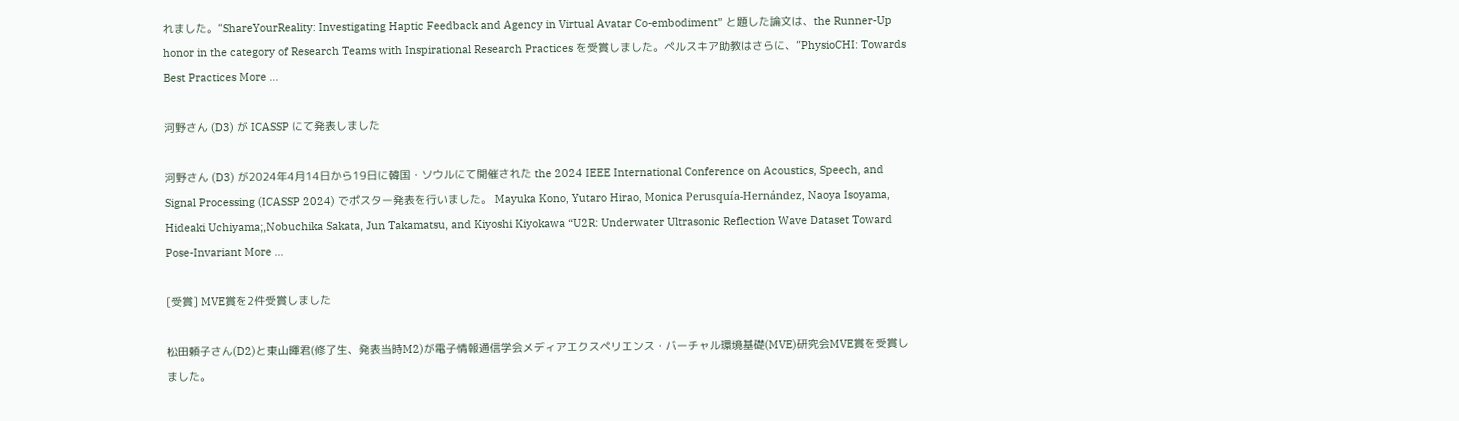れました。”ShareYourReality: Investigating Haptic Feedback and Agency in Virtual Avatar Co-embodiment” と題した論文は、the Runner-Up honor in the category of Research Teams with Inspirational Research Practices を受賞しました。ペルスキア助教はさらに、”PhysioCHI: Towards Best Practices More …

河野さん (D3) が ICASSP にて発表しました

河野さん (D3) が2024年4月14日から19日に韓国・ソウルにて開催された the 2024 IEEE International Conference on Acoustics, Speech, and Signal Processing (ICASSP 2024) でポスター発表を行いました。 Mayuka Kono, Yutaro Hirao, Monica Perusquía-Hernández, Naoya Isoyama, Hideaki Uchiyama;,Nobuchika Sakata, Jun Takamatsu, and Kiyoshi Kiyokawa “U2R: Underwater Ultrasonic Reflection Wave Dataset Toward Pose-Invariant More …

[受賞] MVE賞を2件受賞しました

松田頼子さん(D2)と東山暉君(修了生、発表当時M2)が電子情報通信学会メディアエクスペリエンス・バーチャル環境基礎(MVE)研究会MVE賞を受賞しました。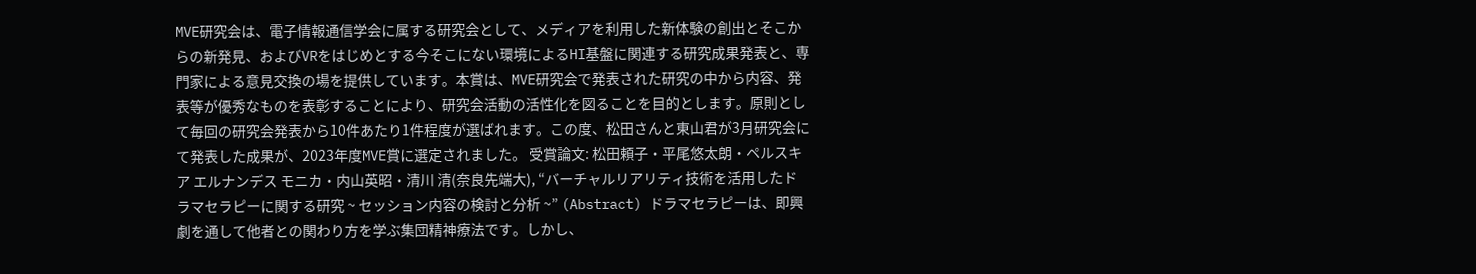MVE研究会は、電子情報通信学会に属する研究会として、メディアを利用した新体験の創出とそこからの新発見、およびVRをはじめとする今そこにない環境によるHI基盤に関連する研究成果発表と、専門家による意見交換の場を提供しています。本賞は、MVE研究会で発表された研究の中から内容、発表等が優秀なものを表彰することにより、研究会活動の活性化を図ることを目的とします。原則として毎回の研究会発表から10件あたり1件程度が選ばれます。この度、松田さんと東山君が3月研究会にて発表した成果が、2023年度MVE賞に選定されました。 受賞論文: 松田頼子・平尾悠太朗・ペルスキア エルナンデス モニカ・内山英昭・清川 清(奈良先端大), “バーチャルリアリティ技術を活用したドラマセラピーに関する研究 ~ セッション内容の検討と分析 ~” (Abstract) ドラマセラピーは、即興劇を通して他者との関わり方を学ぶ集団精神療法です。しかし、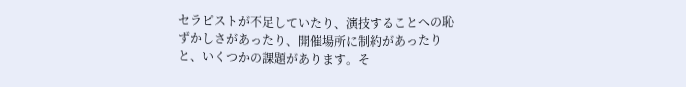セラピストが不足していたり、演技することへの恥ずかしさがあったり、開催場所に制約があったりと、いくつかの課題があります。そ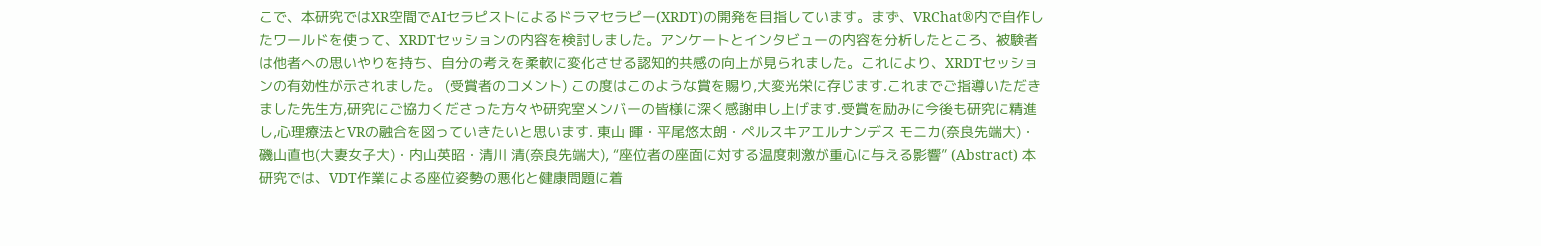こで、本研究ではXR空間でAIセラピストによるドラマセラピー(XRDT)の開発を目指しています。まず、VRChat®内で自作したワールドを使って、XRDTセッションの内容を検討しました。アンケートとインタビューの内容を分析したところ、被験者は他者への思いやりを持ち、自分の考えを柔軟に変化させる認知的共感の向上が見られました。これにより、XRDTセッションの有効性が示されました。 (受賞者のコメント) この度はこのような賞を賜り,大変光栄に存じます.これまでご指導いただきました先生方,研究にご協力くださった方々や研究室メンバーの皆様に深く感謝申し上げます.受賞を励みに今後も研究に精進し,心理療法とVRの融合を図っていきたいと思います. 東山 暉・平尾悠太朗・ペルスキアエルナンデス モニカ(奈良先端大)・磯山直也(大妻女子大)・内山英昭・清川 清(奈良先端大), “座位者の座面に対する温度刺激が重心に与える影響” (Abstract) 本研究では、VDT作業による座位姿勢の悪化と健康問題に着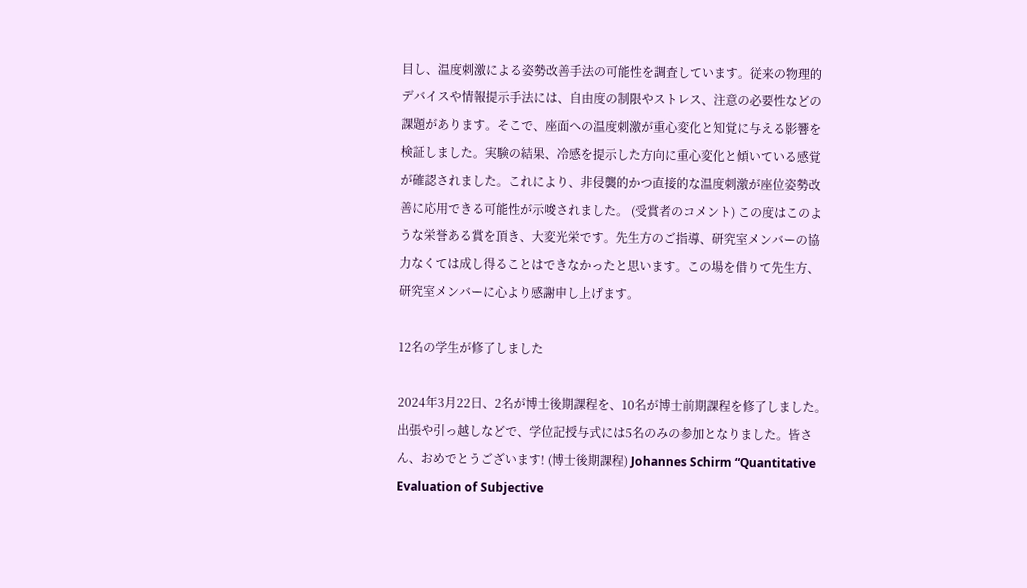目し、温度刺激による姿勢改善手法の可能性を調査しています。従来の物理的デバイスや情報提示手法には、自由度の制限やストレス、注意の必要性などの課題があります。そこで、座面への温度刺激が重心変化と知覚に与える影響を検証しました。実験の結果、冷感を提示した方向に重心変化と傾いている感覚が確認されました。これにより、非侵襲的かつ直接的な温度刺激が座位姿勢改善に応用できる可能性が示唆されました。 (受賞者のコメント) この度はこのような栄誉ある賞を頂き、大変光栄です。先生方のご指導、研究室メンバーの協力なくては成し得ることはできなかったと思います。この場を借りて先生方、研究室メンバーに心より感謝申し上げます。

12名の学生が修了しました

2024年3月22日、2名が博士後期課程を、10名が博士前期課程を修了しました。出張や引っ越しなどで、学位記授与式には5名のみの参加となりました。皆さん、おめでとうございます! (博士後期課程) Johannes Schirm “Quantitative Evaluation of Subjective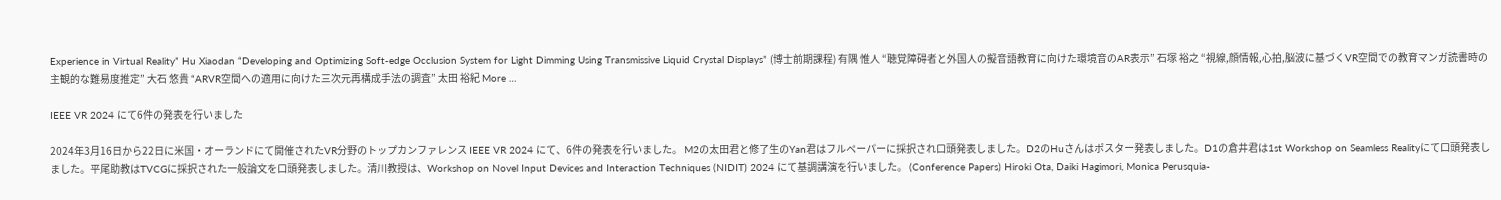Experience in Virtual Reality” Hu Xiaodan “Developing and Optimizing Soft-edge Occlusion System for Light Dimming Using Transmissive Liquid Crystal Displays” (博士前期課程) 有隅 惟人 “聴覚障碍者と外国人の擬音語教育に向けた環境音のAR表示” 石塚 裕之 “視線,顔情報,心拍,脳波に基づくVR空間での教育マンガ読書時の主観的な難易度推定” 大石 悠貴 “ARVR空間への適用に向けた三次元再構成手法の調査” 太田 裕紀 More …

IEEE VR 2024 にて6件の発表を行いました

2024年3月16日から22日に米国・オーランドにて開催されたVR分野のトップカンファレンス IEEE VR 2024 にて、6件の発表を行いました。 M2の太田君と修了生のYan君はフルペーパーに採択され口頭発表しました。D2のHuさんはポスター発表しました。D1の倉井君は1st Workshop on Seamless Realityにて口頭発表しました。平尾助教はTVCGに採択された一般論文を口頭発表しました。清川教授は、Workshop on Novel Input Devices and Interaction Techniques (NIDIT) 2024 にて基調講演を行いました。 (Conference Papers) Hiroki Ota, Daiki Hagimori, Monica Perusquia-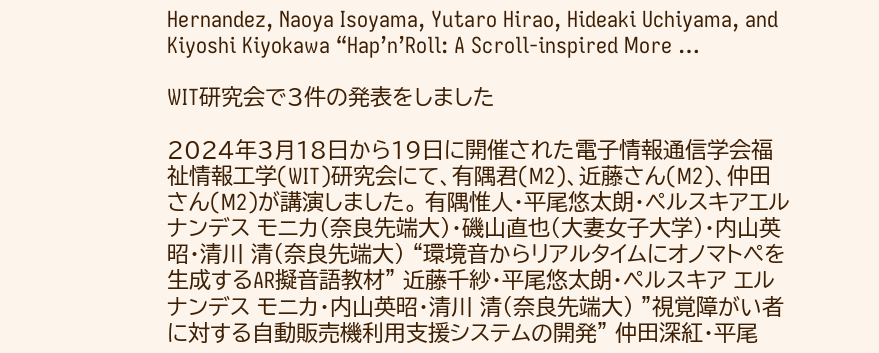Hernandez, Naoya Isoyama, Yutaro Hirao, Hideaki Uchiyama, and Kiyoshi Kiyokawa “Hap’n’Roll: A Scroll-inspired More …

WIT研究会で3件の発表をしました

2024年3月18日から19日に開催された電子情報通信学会福祉情報工学(WIT)研究会にて、有隅君(M2)、近藤さん(M2)、仲田さん(M2)が講演しました。 有隅惟人・平尾悠太朗・ペルスキアエルナンデス モニカ(奈良先端大)・磯山直也(大妻女子大学)・内山英昭・清川 清(奈良先端大) “環境音からリアルタイムにオノマトペを生成するAR擬音語教材” 近藤千紗・平尾悠太朗・ペルスキア エルナンデス モニカ・内山英昭・清川 清(奈良先端大) ”視覚障がい者に対する自動販売機利用支援システムの開発” 仲田深紅・平尾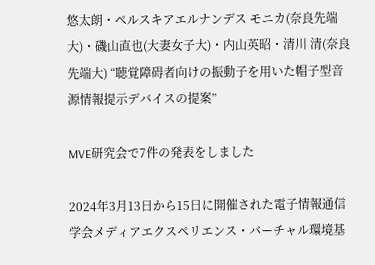悠太朗・ペルスキアエルナンデス モニカ(奈良先端大)・磯山直也(大妻女子大)・内山英昭・清川 清(奈良先端大) “聴覚障碍者向けの振動子を用いた帽子型音源情報提示デバイスの提案”

MVE研究会で7件の発表をしました

2024年3月13日から15日に開催された電子情報通信学会メディアエクスペリエンス・バーチャル環境基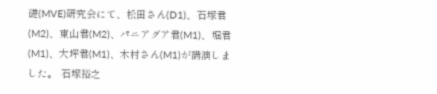礎(MVE)研究会にて、松田さん(D1)、石塚君(M2)、東山君(M2)、パニアグア君(M1)、堀君(M1)、大坪君(M1)、木村さん(M1)が講演しました。 石塚裕之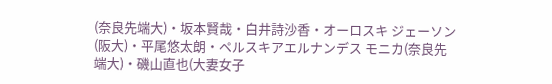(奈良先端大)・坂本賢哉・白井詩沙香・オーロスキ ジェーソン(阪大)・平尾悠太朗・ペルスキアエルナンデス モニカ(奈良先端大)・磯山直也(大妻女子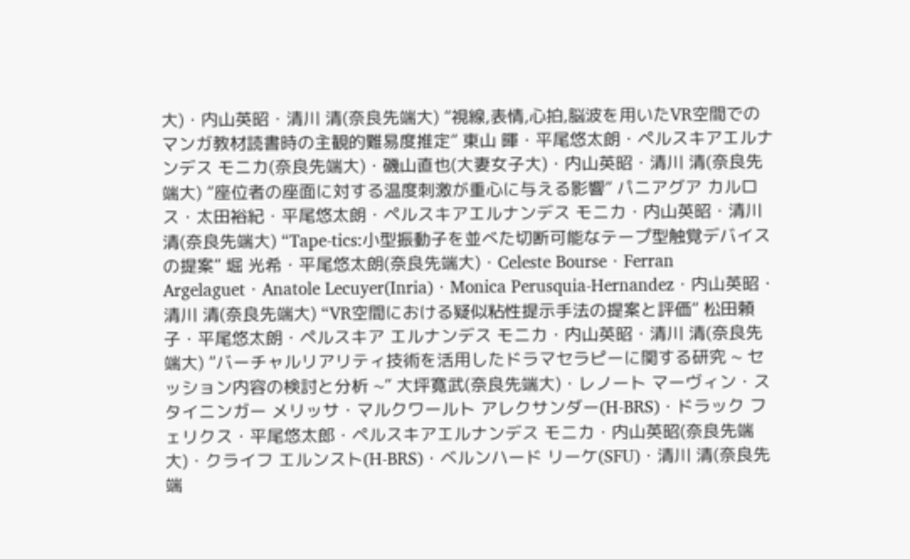大)・内山英昭・清川 清(奈良先端大) “視線,表情,心拍,脳波を用いたVR空間でのマンガ教材読書時の主観的難易度推定” 東山 暉・平尾悠太朗・ペルスキアエルナンデス モニカ(奈良先端大)・磯山直也(大妻女子大)・内山英昭・清川 清(奈良先端大) “座位者の座面に対する温度刺激が重心に与える影響” パニアグア カルロス・太田裕紀・平尾悠太朗・ペルスキアエルナンデス モニカ・内山英昭・清川 清(奈良先端大) “Tape-tics:小型振動子を並べた切断可能なテープ型触覚デバイスの提案” 堀 光希・平尾悠太朗(奈良先端大)・Celeste Bourse・Ferran Argelaguet・Anatole Lecuyer(Inria)・Monica Perusquia-Hernandez・内山英昭・清川 清(奈良先端大) “VR空間における疑似粘性提示手法の提案と評価” 松田頼子・平尾悠太朗・ペルスキア エルナンデス モニカ・内山英昭・清川 清(奈良先端大) “バーチャルリアリティ技術を活用したドラマセラピーに関する研究 ~ セッション内容の検討と分析 ~” 大坪寛武(奈良先端大)・レノート マーヴィン・スタイニンガー メリッサ・マルクワールト アレクサンダー(H-BRS)・ドラック フェリクス・平尾悠太郎・ペルスキアエルナンデス モニカ・内山英昭(奈良先端大)・クライフ エルンスト(H-BRS)・ベルンハード リーケ(SFU)・清川 清(奈良先端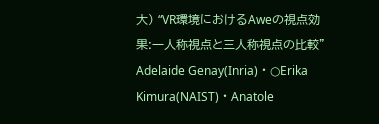大) “VR環境におけるAweの視点効果:一人称視点と三人称視点の比較” Adelaide Genay(Inria)・○Erika Kimura(NAIST)・Anatole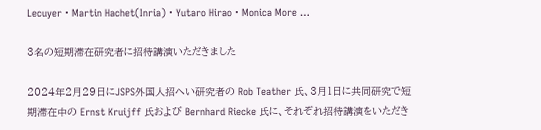Lecuyer・Martin Hachet(Inria)・Yutaro Hirao・Monica More …

3名の短期滞在研究者に招待講演いただきました

2024年2月29日にJSPS外国人招へい研究者の Rob Teather 氏、3月1日に共同研究で短期滞在中の Ernst Kruijff 氏および Bernhard Riecke 氏に、それぞれ招待講演をいただき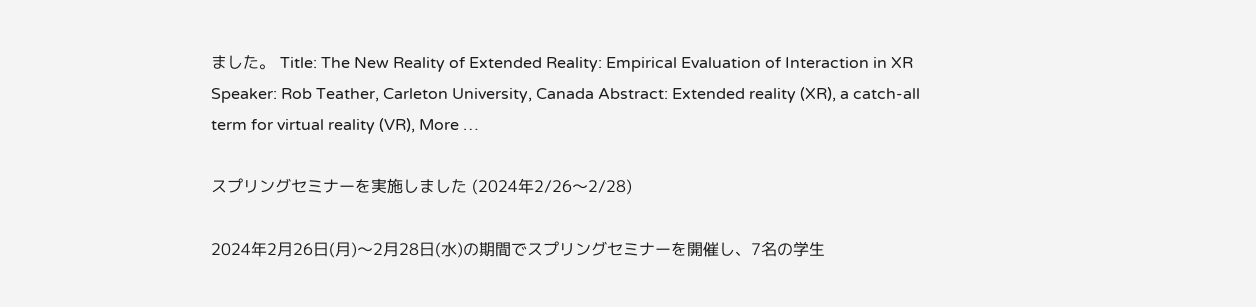ました。 Title: The New Reality of Extended Reality: Empirical Evaluation of Interaction in XR Speaker: Rob Teather, Carleton University, Canada Abstract: Extended reality (XR), a catch-all term for virtual reality (VR), More …

スプリングセミナーを実施しました (2024年2/26〜2/28)

2024年2月26日(月)〜2月28日(水)の期間でスプリングセミナーを開催し、7名の学生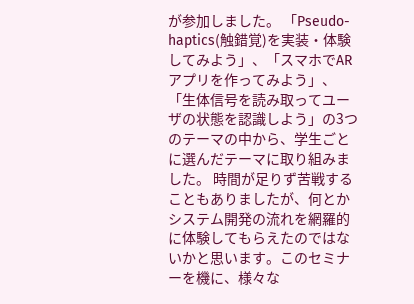が参加しました。 「Pseudo-haptics(触錯覚)を実装・体験してみよう」、「スマホでARアプリを作ってみよう」、「生体信号を読み取ってユーザの状態を認識しよう」の3つのテーマの中から、学生ごとに選んだテーマに取り組みました。 時間が足りず苦戦することもありましたが、何とかシステム開発の流れを網羅的に体験してもらえたのではないかと思います。このセミナーを機に、様々な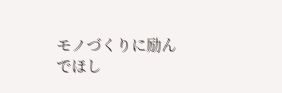モノづくりに励んでほし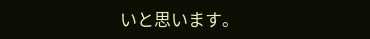いと思います。